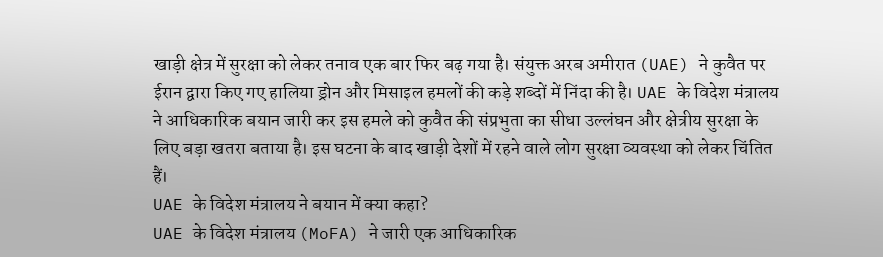खाड़ी क्षेत्र में सुरक्षा को लेकर तनाव एक बार फिर बढ़ गया है। संयुक्त अरब अमीरात (UAE) ने कुवैत पर ईरान द्वारा किए गए हालिया ड्रोन और मिसाइल हमलों की कड़े शब्दों में निंदा की है। UAE के विदेश मंत्रालय ने आधिकारिक बयान जारी कर इस हमले को कुवैत की संप्रभुता का सीधा उल्लंघन और क्षेत्रीय सुरक्षा के लिए बड़ा खतरा बताया है। इस घटना के बाद खाड़ी देशों में रहने वाले लोग सुरक्षा व्यवस्था को लेकर चिंतित हैं।
UAE के विदेश मंत्रालय ने बयान में क्या कहा?
UAE के विदेश मंत्रालय (MoFA) ने जारी एक आधिकारिक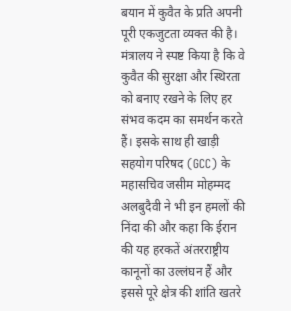बयान में कुवैत के प्रति अपनी पूरी एकजुटता व्यक्त की है। मंत्रालय ने स्पष्ट किया है कि वे कुवैत की सुरक्षा और स्थिरता को बनाए रखने के लिए हर संभव कदम का समर्थन करते हैं। इसके साथ ही खाड़ी सहयोग परिषद (GCC) के महासचिव जसीम मोहम्मद अलबुदैवी ने भी इन हमलों की निंदा की और कहा कि ईरान की यह हरकतें अंतरराष्ट्रीय कानूनों का उल्लंघन हैं और इससे पूरे क्षेत्र की शांति खतरे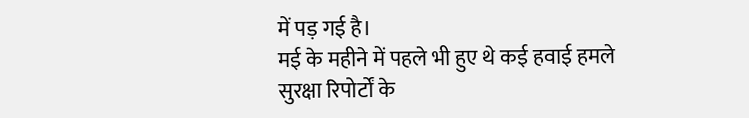में पड़ गई है।
मई के महीने में पहले भी हुए थे कई हवाई हमले
सुरक्षा रिपोर्टों के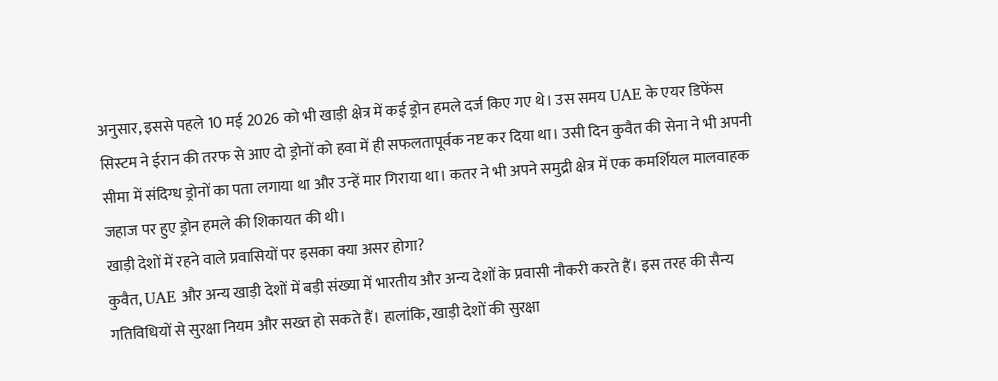अनुसार, इससे पहले 10 मई 2026 को भी खाड़ी क्षेत्र में कई ड्रोन हमले दर्ज किए गए थे। उस समय UAE के एयर डिफेंस सिस्टम ने ईरान की तरफ से आए दो ड्रोनों को हवा में ही सफलतापूर्वक नष्ट कर दिया था। उसी दिन कुवैत की सेना ने भी अपनी सीमा में संदिग्ध ड्रोनों का पता लगाया था और उन्हें मार गिराया था। कतर ने भी अपने समुद्री क्षेत्र में एक कमर्शियल मालवाहक जहाज पर हुए ड्रोन हमले की शिकायत की थी।
खाड़ी देशों में रहने वाले प्रवासियों पर इसका क्या असर होगा?
कुवैत, UAE और अन्य खाड़ी देशों में बड़ी संख्या में भारतीय और अन्य देशों के प्रवासी नौकरी करते हैं। इस तरह की सैन्य गतिविधियों से सुरक्षा नियम और सख्त हो सकते हैं। हालांकि, खाड़ी देशों की सुरक्षा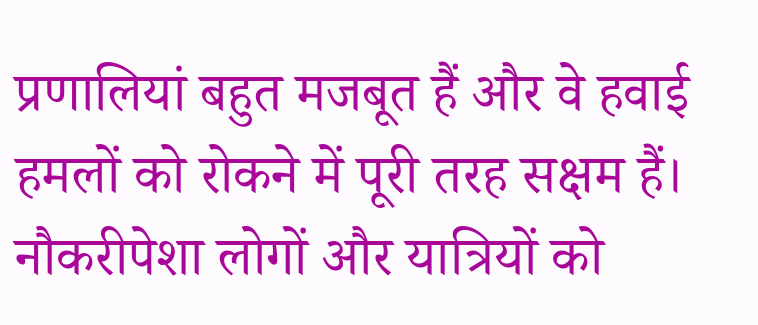प्रणालियां बहुत मजबूत हैं और वे हवाई हमलों को रोकने में पूरी तरह सक्षम हैं। नौकरीपेशा लोगों और यात्रियों को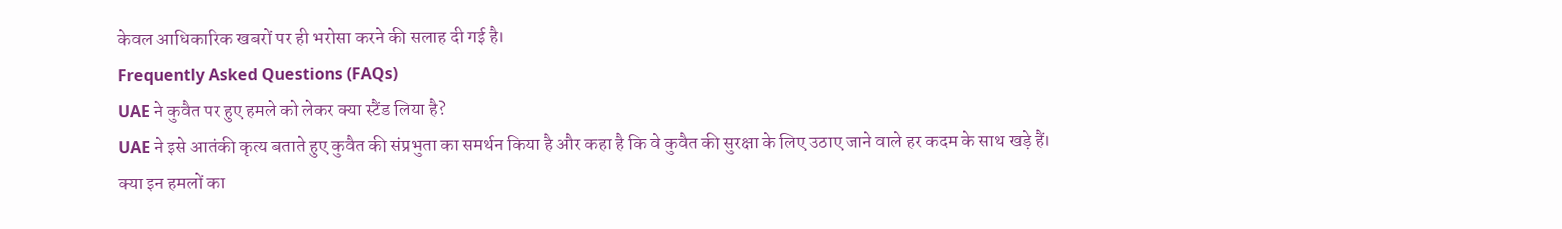केवल आधिकारिक खबरों पर ही भरोसा करने की सलाह दी गई है।
Frequently Asked Questions (FAQs)
UAE ने कुवैत पर हुए हमले को लेकर क्या स्टैंड लिया है?
UAE ने इसे आतंकी कृत्य बताते हुए कुवैत की संप्रभुता का समर्थन किया है और कहा है कि वे कुवैत की सुरक्षा के लिए उठाए जाने वाले हर कदम के साथ खड़े हैं।
क्या इन हमलों का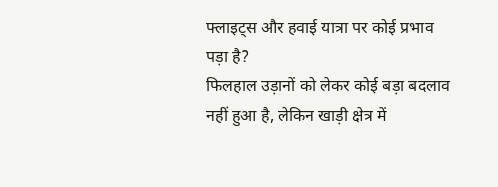फ्लाइट्स और हवाई यात्रा पर कोई प्रभाव पड़ा है?
फिलहाल उड़ानों को लेकर कोई बड़ा बदलाव नहीं हुआ है, लेकिन खाड़ी क्षेत्र में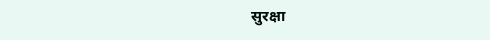सुरक्षा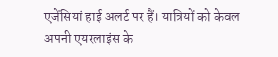एजेंसियां हाई अलर्ट पर हैं। यात्रियों को केवल अपनी एयरलाइंस के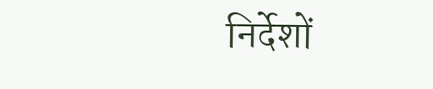निर्देशों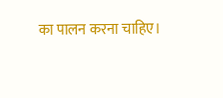का पालन करना चाहिए।